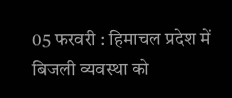05 फरवरी : हिमाचल प्रदेश में बिजली व्यवस्था को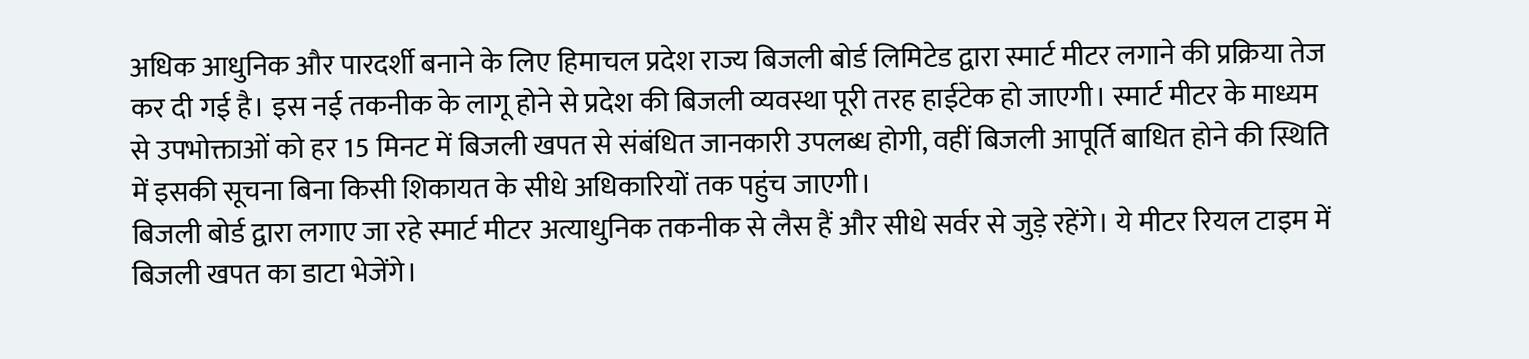अधिक आधुनिक और पारदर्शी बनाने के लिए हिमाचल प्रदेश राज्य बिजली बोर्ड लिमिटेड द्वारा स्मार्ट मीटर लगाने की प्रक्रिया तेज कर दी गई है। इस नई तकनीक के लागू होने से प्रदेश की बिजली व्यवस्था पूरी तरह हाईटेक हो जाएगी। स्मार्ट मीटर के माध्यम से उपभोक्ताओं को हर 15 मिनट में बिजली खपत से संबंधित जानकारी उपलब्ध होगी, वहीं बिजली आपूर्ति बाधित होने की स्थिति में इसकी सूचना बिना किसी शिकायत के सीधे अधिकारियों तक पहुंच जाएगी।
बिजली बोर्ड द्वारा लगाए जा रहे स्मार्ट मीटर अत्याधुनिक तकनीक से लैस हैं और सीधे सर्वर से जुड़े रहेंगे। ये मीटर रियल टाइम में बिजली खपत का डाटा भेजेंगे।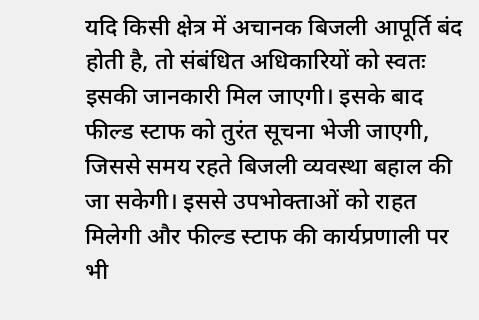यदि किसी क्षेत्र में अचानक बिजली आपूर्ति बंद होती है, तो संबंधित अधिकारियों को स्वतः इसकी जानकारी मिल जाएगी। इसके बाद फील्ड स्टाफ को तुरंत सूचना भेजी जाएगी, जिससे समय रहते बिजली व्यवस्था बहाल की जा सकेगी। इससे उपभोक्ताओं को राहत मिलेगी और फील्ड स्टाफ की कार्यप्रणाली पर भी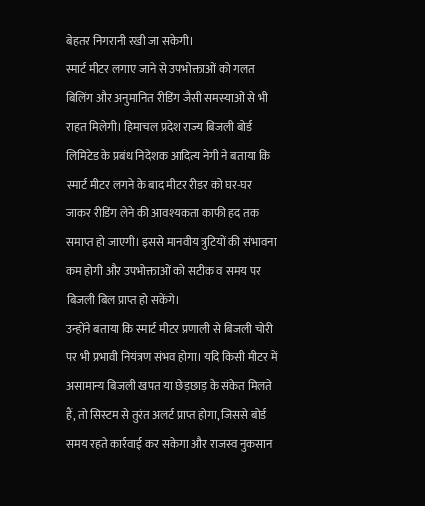बेहतर निगरानी रखी जा सकेगी।
स्मार्ट मीटर लगाए जाने से उपभोक्ताओं को गलत बिलिंग और अनुमानित रीडिंग जैसी समस्याओं से भी राहत मिलेगी। हिमाचल प्रदेश राज्य बिजली बोर्ड लिमिटेड के प्रबंध निदेशक आदित्य नेगी ने बताया कि स्मार्ट मीटर लगने के बाद मीटर रीडर को घर-घर जाकर रीडिंग लेने की आवश्यकता काफी हद तक समाप्त हो जाएगी। इससे मानवीय त्रुटियों की संभावना कम होगी और उपभोक्ताओं को सटीक व समय पर बिजली बिल प्राप्त हो सकेंगे।
उन्होंने बताया कि स्मार्ट मीटर प्रणाली से बिजली चोरी पर भी प्रभावी नियंत्रण संभव होगा। यदि किसी मीटर में असामान्य बिजली खपत या छेड़छाड़ के संकेत मिलते हैं, तो सिस्टम से तुरंत अलर्ट प्राप्त होगा, जिससे बोर्ड समय रहते कार्रवाई कर सकेगा और राजस्व नुकसान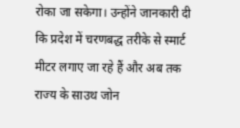रोका जा सकेगा। उन्होंने जानकारी दी कि प्रदेश में चरणबद्ध तरीके से स्मार्ट मीटर लगाए जा रहे हैं और अब तक राज्य के साउथ जोन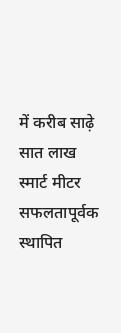में करीब साढ़े सात लाख स्मार्ट मीटर सफलतापूर्वक स्थापित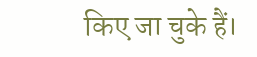किए जा चुके हैं।